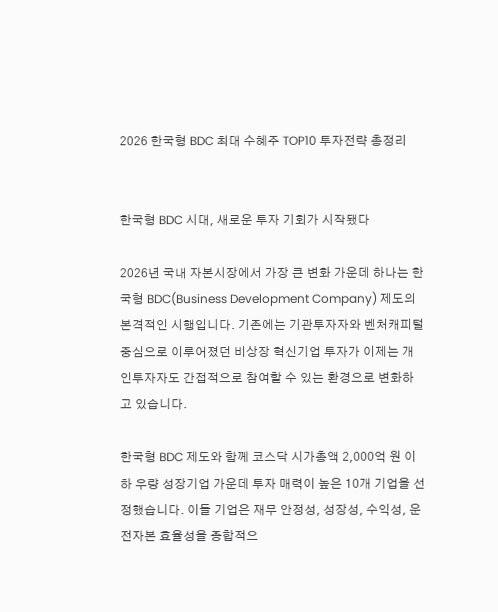2026 한국형 BDC 최대 수혜주 TOP10 투자전략 총정리


한국형 BDC 시대, 새로운 투자 기회가 시작됐다

2026년 국내 자본시장에서 가장 큰 변화 가운데 하나는 한국형 BDC(Business Development Company) 제도의 본격적인 시행입니다. 기존에는 기관투자자와 벤처캐피털 중심으로 이루어졌던 비상장 혁신기업 투자가 이제는 개인투자자도 간접적으로 참여할 수 있는 환경으로 변화하고 있습니다.

한국형 BDC 제도와 함께 코스닥 시가총액 2,000억 원 이하 우량 성장기업 가운데 투자 매력이 높은 10개 기업을 선정했습니다. 이들 기업은 재무 안정성, 성장성, 수익성, 운전자본 효율성을 종합적으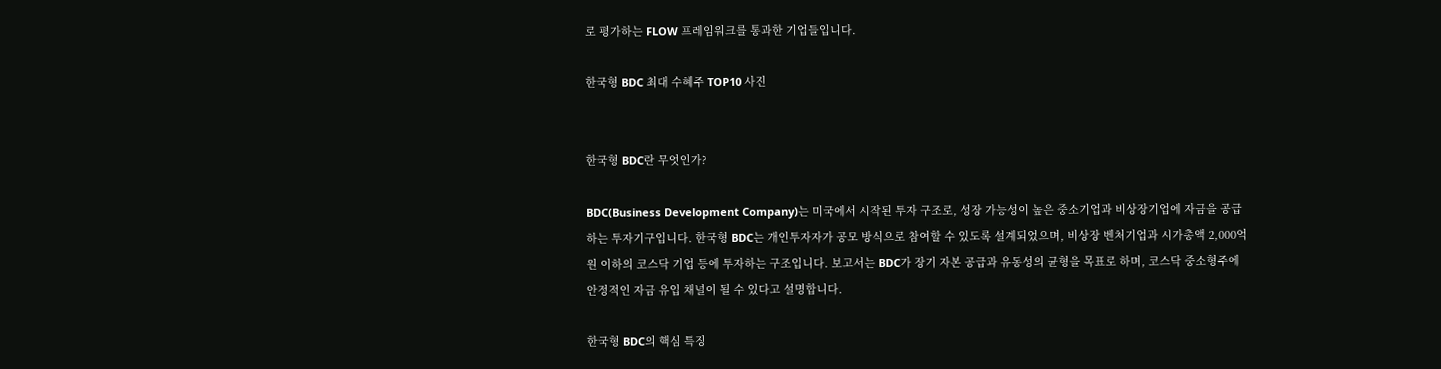로 평가하는 FLOW 프레임워크를 통과한 기업들입니다.

한국형 BDC 최대 수혜주 TOP10 사진


한국형 BDC란 무엇인가?

BDC(Business Development Company)는 미국에서 시작된 투자 구조로, 성장 가능성이 높은 중소기업과 비상장기업에 자금을 공급하는 투자기구입니다. 한국형 BDC는 개인투자자가 공모 방식으로 참여할 수 있도록 설계되었으며, 비상장 벤처기업과 시가총액 2,000억 원 이하의 코스닥 기업 등에 투자하는 구조입니다. 보고서는 BDC가 장기 자본 공급과 유동성의 균형을 목표로 하며, 코스닥 중소형주에 안정적인 자금 유입 채널이 될 수 있다고 설명합니다.

한국형 BDC의 핵심 특징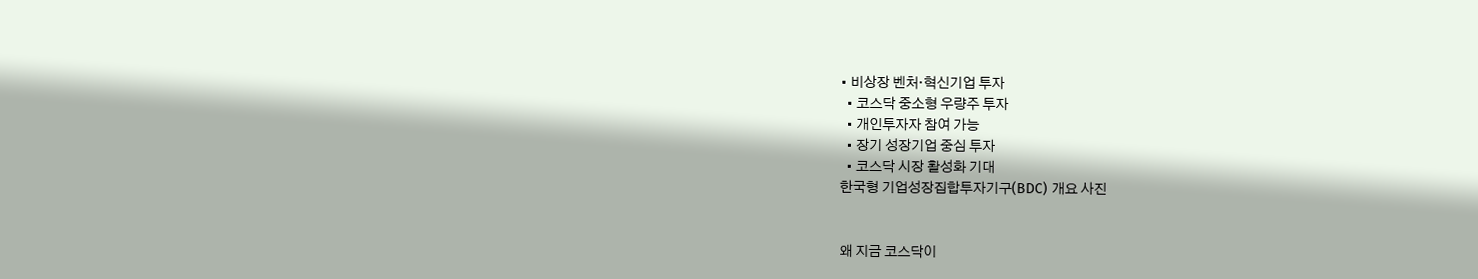• 비상장 벤처·혁신기업 투자
  • 코스닥 중소형 우량주 투자
  • 개인투자자 참여 가능
  • 장기 성장기업 중심 투자
  • 코스닥 시장 활성화 기대
한국형 기업성장집합투자기구(BDC) 개요 사진


왜 지금 코스닥이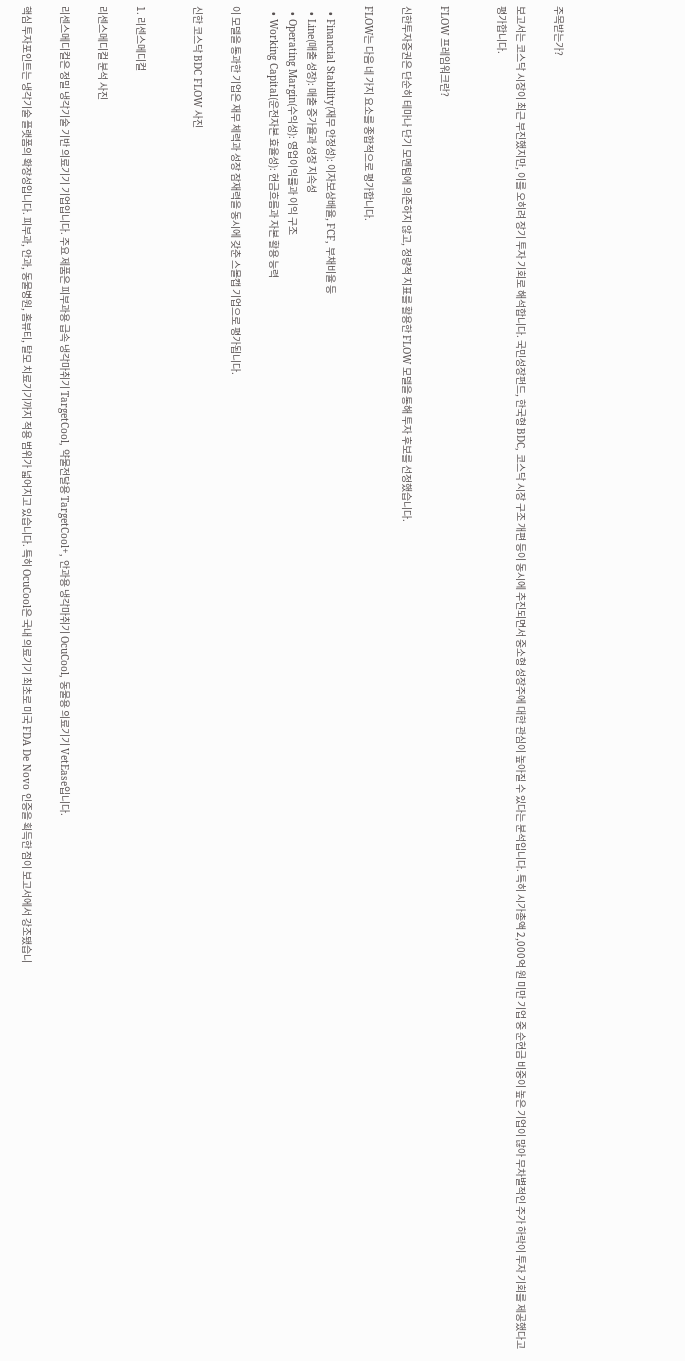주목받는가?

보고서는 코스닥 시장이 최근 부진했지만, 이를 오히려 장기 투자 기회로 해석합니다. 국민성장펀드, 한국형 BDC, 코스닥 시장 구조 개편 등이 동시에 추진되면서 중소형 성장주에 대한 관심이 높아질 수 있다는 분석입니다. 특히 시가총액 2,000억 원 미만 기업 중 순현금 비중이 높은 기업이 많아 무차별적인 주가 하락이 투자 기회를 제공했다고 평가합니다.


FLOW 프레임워크란?

신한투자증권은 단순히 테마나 단기 모멘텀에 의존하지 않고, 정량적 지표를 활용한 FLOW 모델을 통해 투자 후보를 선정했습니다.

FLOW는 다음 네 가지 요소를 종합적으로 평가합니다.

  • Financial Stability(재무 안정성): 이자보상배율, FCF, 부채비율 등
  • Line(매출 성장): 매출 증가율과 성장 지속성
  • Operating Margin(수익성): 영업이익률과 이익 구조
  • Working Capital(운전자본 효율성): 현금흐름과 자본 활용 능력

이 모델을 통과한 기업은 재무 체력과 성장 잠재력을 동시에 갖춘 스몰캡 기업으로 평가됩니다.

신한 코스닥 BDC FLOW 사진


1. 리센스메디컬

리센스메디컬 분석 사진

리센스메디컬은 정밀 냉각기술 기반 의료기기 기업입니다. 주요 제품은 피부과용 급속 냉각마취기 TargetCool, 약물전달용 TargetCool+, 안과용 냉각마취기 OcuCool, 동물용 의료기기 VetEase입니다.

핵심 투자포인트는 냉각기술 플랫폼의 확장성입니다. 피부과, 안과, 동물병원, 홈뷰티, 탈모 치료기기까지 적용 범위가 넓어지고 있습니다. 특히 OcuCool은 국내 의료기기 최초로 미국 FDA De Novo 인증을 획득한 점이 보고서에서 강조됐습니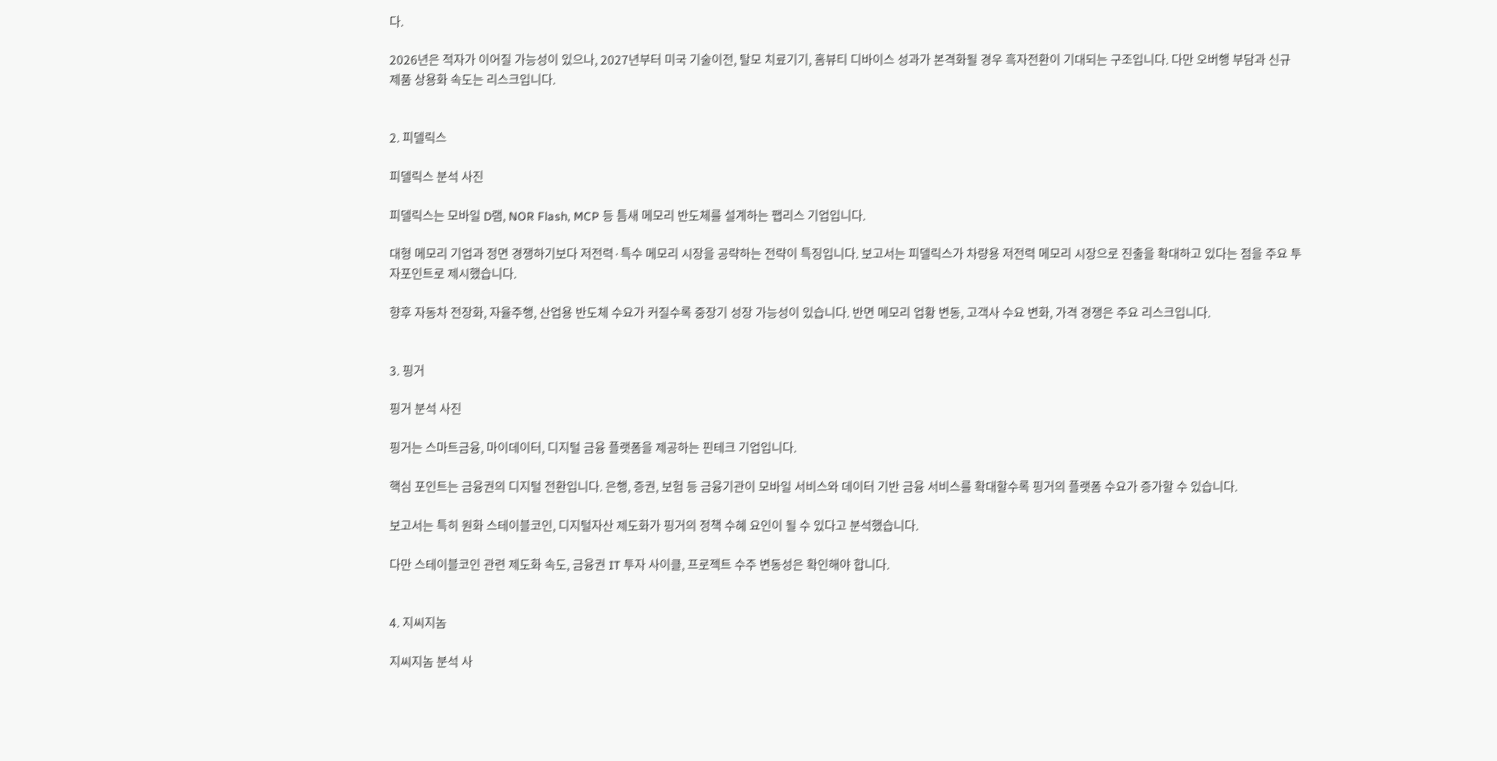다.

2026년은 적자가 이어질 가능성이 있으나, 2027년부터 미국 기술이전, 탈모 치료기기, 홈뷰티 디바이스 성과가 본격화될 경우 흑자전환이 기대되는 구조입니다. 다만 오버행 부담과 신규 제품 상용화 속도는 리스크입니다.


2. 피델릭스

피델릭스 분석 사진

피델릭스는 모바일 D램, NOR Flash, MCP 등 틈새 메모리 반도체를 설계하는 팹리스 기업입니다.

대형 메모리 기업과 정면 경쟁하기보다 저전력·특수 메모리 시장을 공략하는 전략이 특징입니다. 보고서는 피델릭스가 차량용 저전력 메모리 시장으로 진출을 확대하고 있다는 점을 주요 투자포인트로 제시했습니다.

향후 자동차 전장화, 자율주행, 산업용 반도체 수요가 커질수록 중장기 성장 가능성이 있습니다. 반면 메모리 업황 변동, 고객사 수요 변화, 가격 경쟁은 주요 리스크입니다.


3. 핑거

핑거 분석 사진

핑거는 스마트금융, 마이데이터, 디지털 금융 플랫폼을 제공하는 핀테크 기업입니다.

핵심 포인트는 금융권의 디지털 전환입니다. 은행, 증권, 보험 등 금융기관이 모바일 서비스와 데이터 기반 금융 서비스를 확대할수록 핑거의 플랫폼 수요가 증가할 수 있습니다.

보고서는 특히 원화 스테이블코인, 디지털자산 제도화가 핑거의 정책 수혜 요인이 될 수 있다고 분석했습니다.

다만 스테이블코인 관련 제도화 속도, 금융권 IT 투자 사이클, 프로젝트 수주 변동성은 확인해야 합니다.


4. 지씨지놈

지씨지놈 분석 사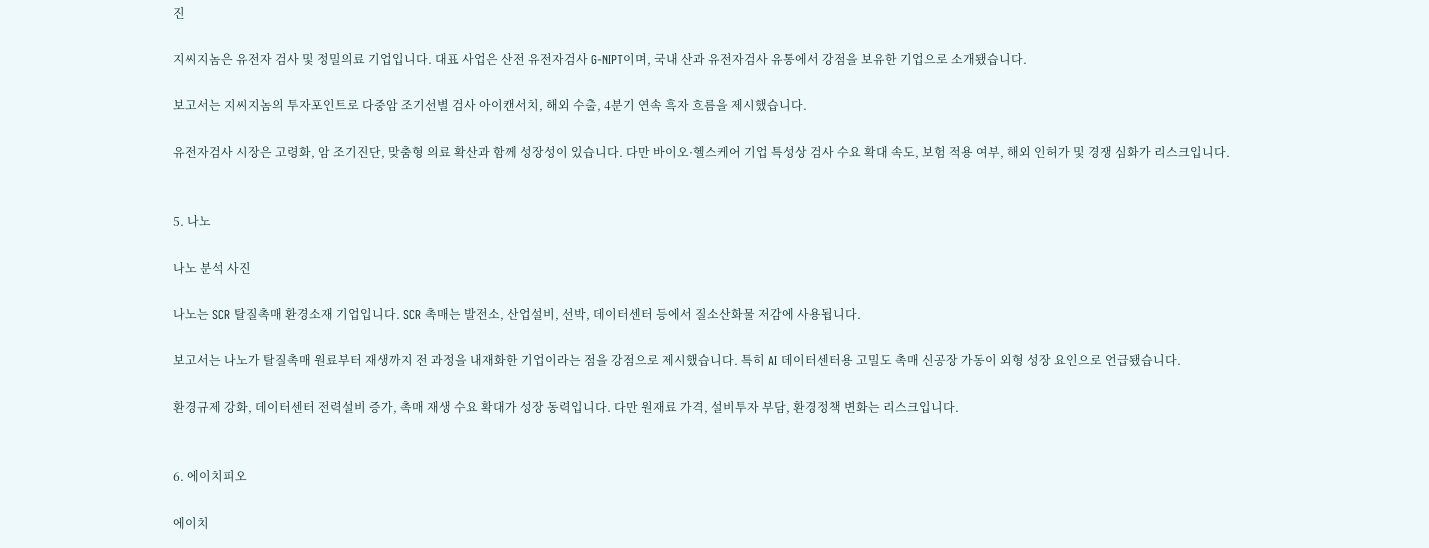진

지씨지놈은 유전자 검사 및 정밀의료 기업입니다. 대표 사업은 산전 유전자검사 G-NIPT이며, 국내 산과 유전자검사 유통에서 강점을 보유한 기업으로 소개됐습니다.

보고서는 지씨지놈의 투자포인트로 다중암 조기선별 검사 아이캔서치, 해외 수출, 4분기 연속 흑자 흐름을 제시했습니다.

유전자검사 시장은 고령화, 암 조기진단, 맞춤형 의료 확산과 함께 성장성이 있습니다. 다만 바이오·헬스케어 기업 특성상 검사 수요 확대 속도, 보험 적용 여부, 해외 인허가 및 경쟁 심화가 리스크입니다.


5. 나노

나노 분석 사진

나노는 SCR 탈질촉매 환경소재 기업입니다. SCR 촉매는 발전소, 산업설비, 선박, 데이터센터 등에서 질소산화물 저감에 사용됩니다.

보고서는 나노가 탈질촉매 원료부터 재생까지 전 과정을 내재화한 기업이라는 점을 강점으로 제시했습니다. 특히 AI 데이터센터용 고밀도 촉매 신공장 가동이 외형 성장 요인으로 언급됐습니다.

환경규제 강화, 데이터센터 전력설비 증가, 촉매 재생 수요 확대가 성장 동력입니다. 다만 원재료 가격, 설비투자 부담, 환경정책 변화는 리스크입니다.


6. 에이치피오

에이치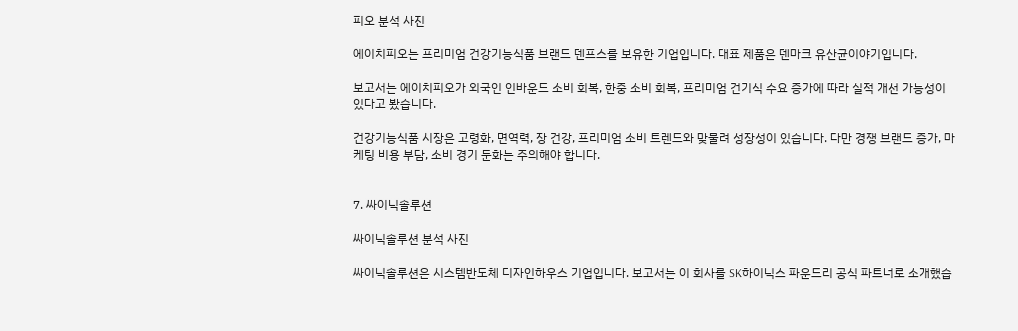피오 분석 사진

에이치피오는 프리미엄 건강기능식품 브랜드 덴프스를 보유한 기업입니다. 대표 제품은 덴마크 유산균이야기입니다.

보고서는 에이치피오가 외국인 인바운드 소비 회복, 한중 소비 회복, 프리미엄 건기식 수요 증가에 따라 실적 개선 가능성이 있다고 봤습니다.

건강기능식품 시장은 고령화, 면역력, 장 건강, 프리미엄 소비 트렌드와 맞물려 성장성이 있습니다. 다만 경쟁 브랜드 증가, 마케팅 비용 부담, 소비 경기 둔화는 주의해야 합니다.


7. 싸이닉솔루션

싸이닉솔루션 분석 사진

싸이닉솔루션은 시스템반도체 디자인하우스 기업입니다. 보고서는 이 회사를 SK하이닉스 파운드리 공식 파트너로 소개했습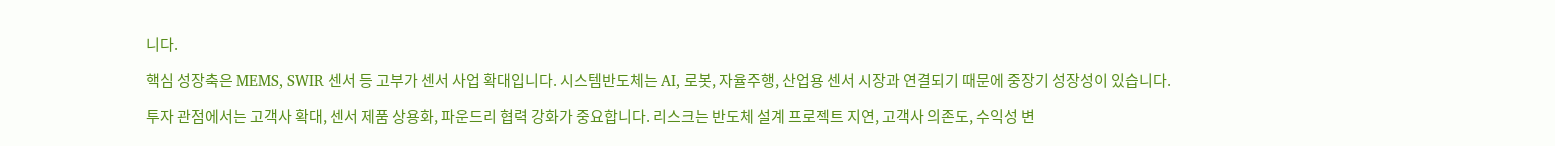니다.

핵심 성장축은 MEMS, SWIR 센서 등 고부가 센서 사업 확대입니다. 시스템반도체는 AI, 로봇, 자율주행, 산업용 센서 시장과 연결되기 때문에 중장기 성장성이 있습니다.

투자 관점에서는 고객사 확대, 센서 제품 상용화, 파운드리 협력 강화가 중요합니다. 리스크는 반도체 설계 프로젝트 지연, 고객사 의존도, 수익성 변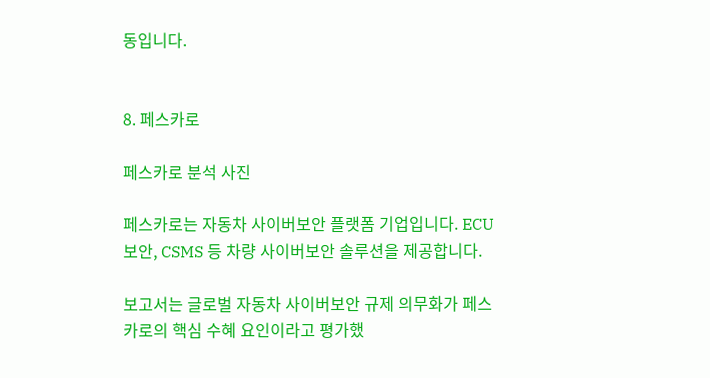동입니다.


8. 페스카로

페스카로 분석 사진

페스카로는 자동차 사이버보안 플랫폼 기업입니다. ECU 보안, CSMS 등 차량 사이버보안 솔루션을 제공합니다.

보고서는 글로벌 자동차 사이버보안 규제 의무화가 페스카로의 핵심 수혜 요인이라고 평가했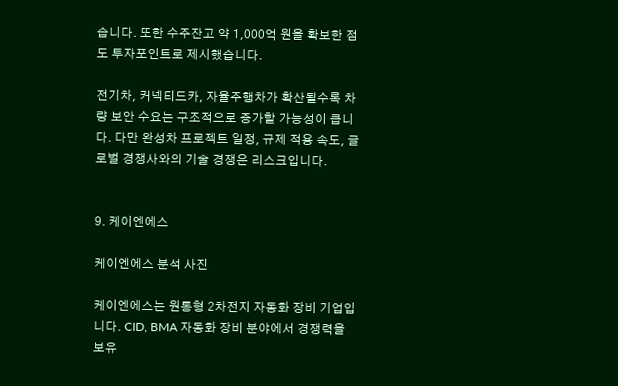습니다. 또한 수주잔고 약 1,000억 원을 확보한 점도 투자포인트로 제시했습니다.

전기차, 커넥티드카, 자율주행차가 확산될수록 차량 보안 수요는 구조적으로 증가할 가능성이 큽니다. 다만 완성차 프로젝트 일정, 규제 적용 속도, 글로벌 경쟁사와의 기술 경쟁은 리스크입니다.


9. 케이엔에스

케이엔에스 분석 사진

케이엔에스는 원통형 2차전지 자동화 장비 기업입니다. CID, BMA 자동화 장비 분야에서 경쟁력을 보유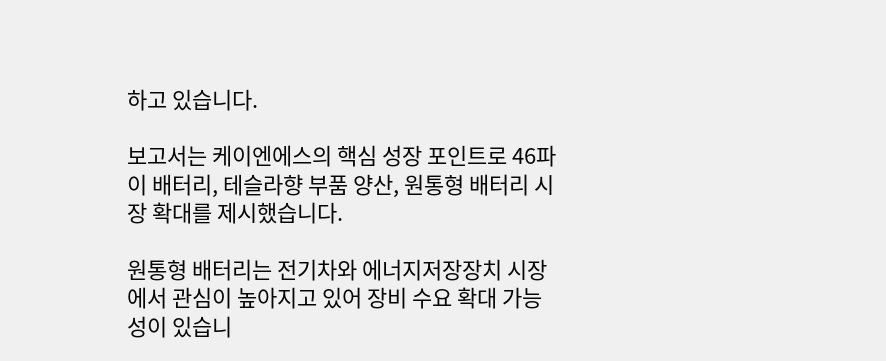하고 있습니다.

보고서는 케이엔에스의 핵심 성장 포인트로 46파이 배터리, 테슬라향 부품 양산, 원통형 배터리 시장 확대를 제시했습니다.

원통형 배터리는 전기차와 에너지저장장치 시장에서 관심이 높아지고 있어 장비 수요 확대 가능성이 있습니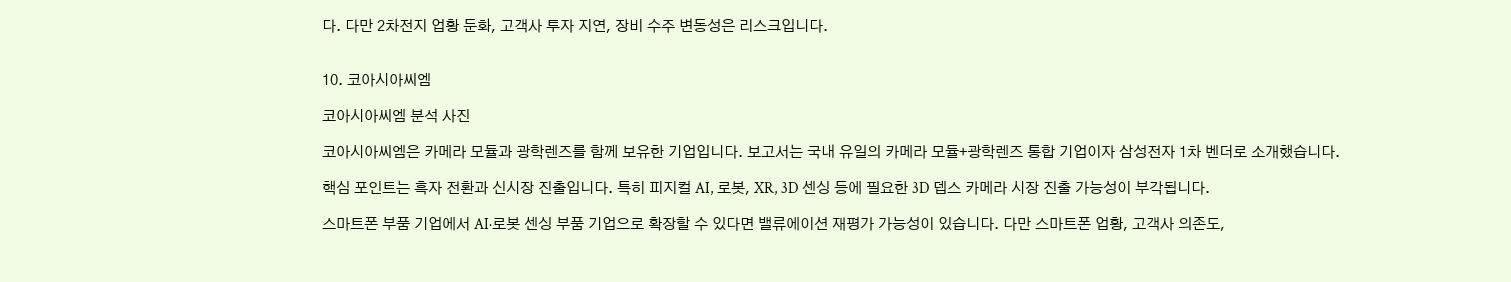다. 다만 2차전지 업황 둔화, 고객사 투자 지연, 장비 수주 변동성은 리스크입니다.


10. 코아시아씨엠

코아시아씨엠 분석 사진

코아시아씨엠은 카메라 모듈과 광학렌즈를 함께 보유한 기업입니다. 보고서는 국내 유일의 카메라 모듈+광학렌즈 통합 기업이자 삼성전자 1차 벤더로 소개했습니다.

핵심 포인트는 흑자 전환과 신시장 진출입니다. 특히 피지컬 AI, 로봇, XR, 3D 센싱 등에 필요한 3D 뎁스 카메라 시장 진출 가능성이 부각됩니다.

스마트폰 부품 기업에서 AI·로봇 센싱 부품 기업으로 확장할 수 있다면 밸류에이션 재평가 가능성이 있습니다. 다만 스마트폰 업황, 고객사 의존도,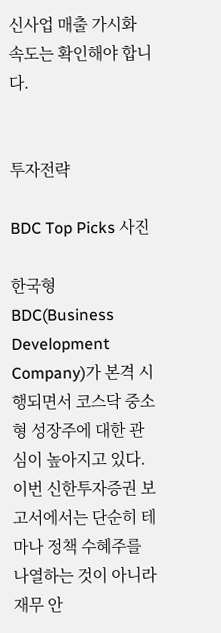신사업 매출 가시화 속도는 확인해야 합니다.


투자전략

BDC Top Picks 사진

한국형 BDC(Business Development Company)가 본격 시행되면서 코스닥 중소형 성장주에 대한 관심이 높아지고 있다. 이번 신한투자증권 보고서에서는 단순히 테마나 정책 수혜주를 나열하는 것이 아니라 재무 안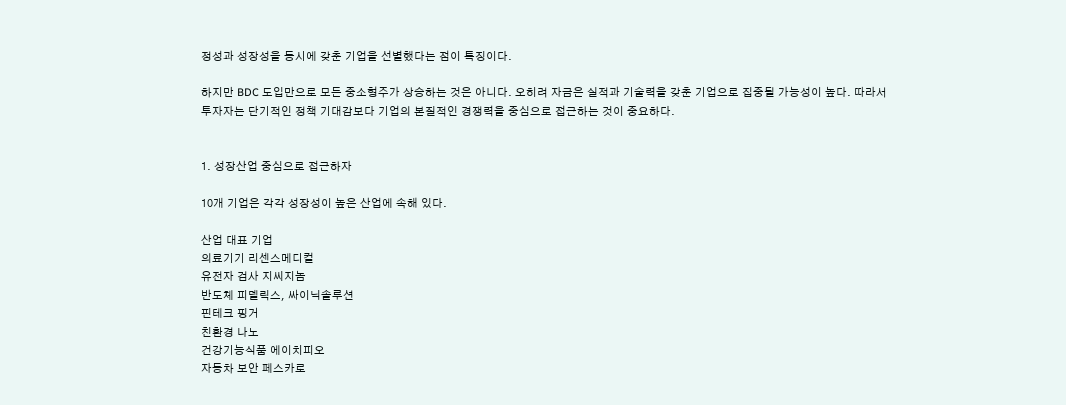정성과 성장성을 동시에 갖춘 기업을 선별했다는 점이 특징이다.

하지만 BDC 도입만으로 모든 중소형주가 상승하는 것은 아니다. 오히려 자금은 실적과 기술력을 갖춘 기업으로 집중될 가능성이 높다. 따라서 투자자는 단기적인 정책 기대감보다 기업의 본질적인 경쟁력을 중심으로 접근하는 것이 중요하다.


1. 성장산업 중심으로 접근하자

10개 기업은 각각 성장성이 높은 산업에 속해 있다.

산업 대표 기업
의료기기 리센스메디컬
유전자 검사 지씨지놈
반도체 피델릭스, 싸이닉솔루션
핀테크 핑거
친환경 나노
건강기능식품 에이치피오
자동차 보안 페스카로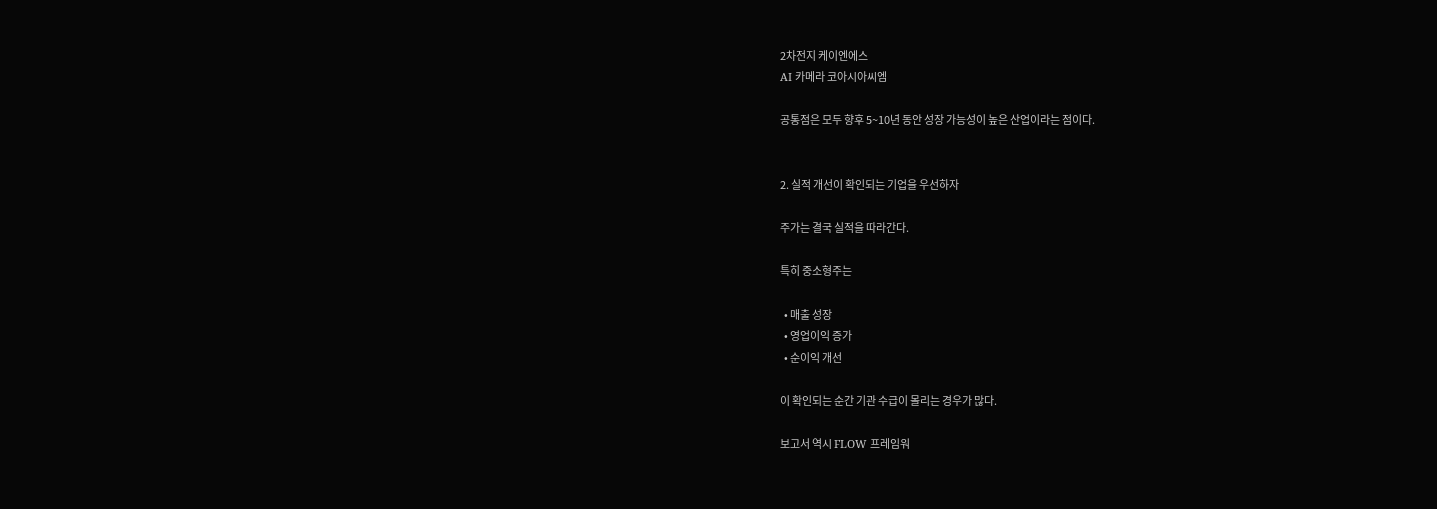2차전지 케이엔에스
AI 카메라 코아시아씨엠

공통점은 모두 향후 5~10년 동안 성장 가능성이 높은 산업이라는 점이다.


2. 실적 개선이 확인되는 기업을 우선하자

주가는 결국 실적을 따라간다.

특히 중소형주는

  • 매출 성장
  • 영업이익 증가
  • 순이익 개선

이 확인되는 순간 기관 수급이 몰리는 경우가 많다.

보고서 역시 FLOW 프레임워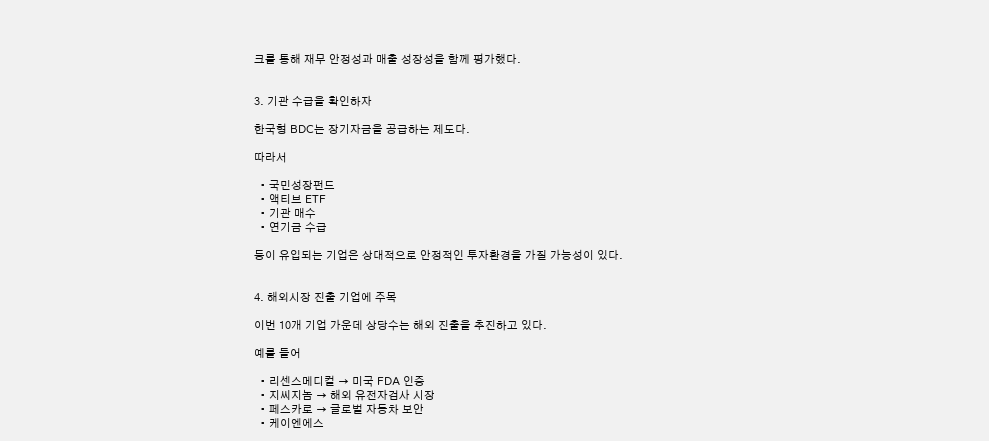크를 통해 재무 안정성과 매출 성장성을 함께 평가했다.


3. 기관 수급을 확인하자

한국형 BDC는 장기자금을 공급하는 제도다.

따라서

  • 국민성장펀드
  • 액티브 ETF
  • 기관 매수
  • 연기금 수급

등이 유입되는 기업은 상대적으로 안정적인 투자환경을 가질 가능성이 있다.


4. 해외시장 진출 기업에 주목

이번 10개 기업 가운데 상당수는 해외 진출을 추진하고 있다.

예를 들어

  • 리센스메디컬 → 미국 FDA 인증
  • 지씨지놈 → 해외 유전자검사 시장
  • 페스카로 → 글로벌 자동차 보안
  • 케이엔에스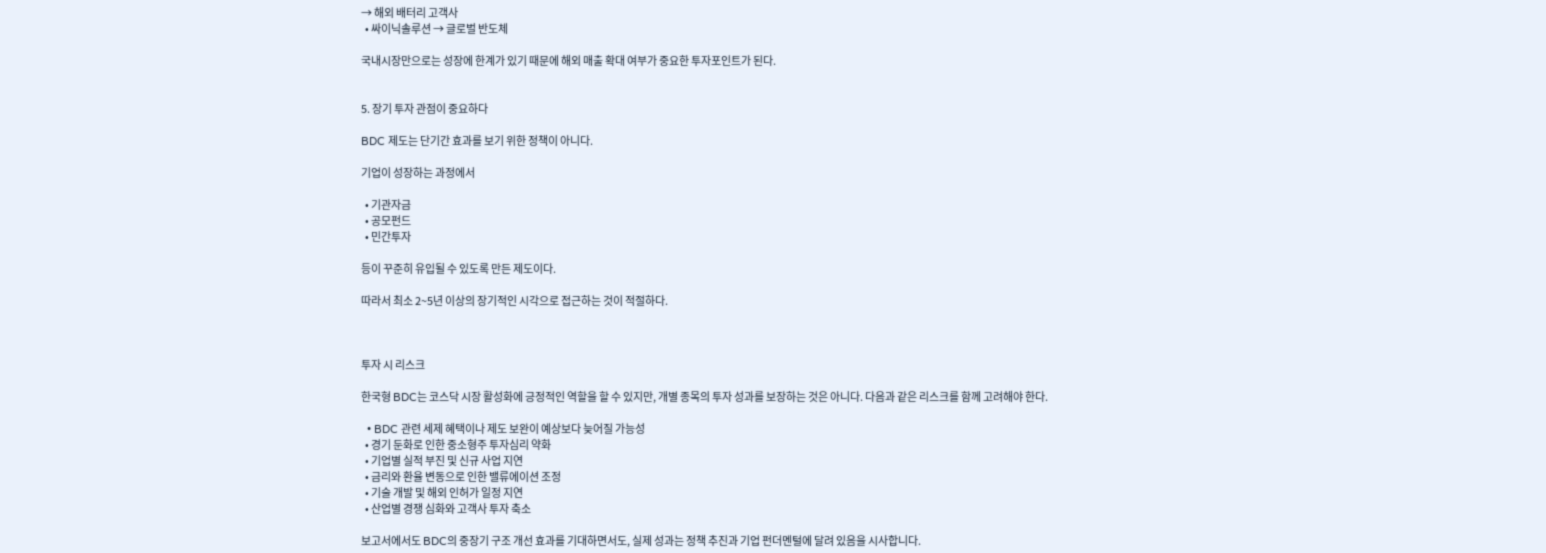→ 해외 배터리 고객사
  • 싸이닉솔루션 → 글로벌 반도체

국내시장만으로는 성장에 한계가 있기 때문에 해외 매출 확대 여부가 중요한 투자포인트가 된다.


5. 장기 투자 관점이 중요하다

BDC 제도는 단기간 효과를 보기 위한 정책이 아니다.

기업이 성장하는 과정에서

  • 기관자금
  • 공모펀드
  • 민간투자

등이 꾸준히 유입될 수 있도록 만든 제도이다.

따라서 최소 2~5년 이상의 장기적인 시각으로 접근하는 것이 적절하다.



투자 시 리스크

한국형 BDC는 코스닥 시장 활성화에 긍정적인 역할을 할 수 있지만, 개별 종목의 투자 성과를 보장하는 것은 아니다. 다음과 같은 리스크를 함께 고려해야 한다.

  • BDC 관련 세제 혜택이나 제도 보완이 예상보다 늦어질 가능성
  • 경기 둔화로 인한 중소형주 투자심리 약화
  • 기업별 실적 부진 및 신규 사업 지연
  • 금리와 환율 변동으로 인한 밸류에이션 조정
  • 기술 개발 및 해외 인허가 일정 지연
  • 산업별 경쟁 심화와 고객사 투자 축소

보고서에서도 BDC의 중장기 구조 개선 효과를 기대하면서도, 실제 성과는 정책 추진과 기업 펀더멘털에 달려 있음을 시사합니다.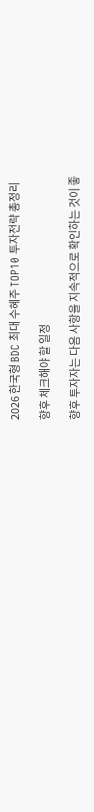2026 한국형 BDC 최대 수혜주 TOP10 투자전략 총정리

향후 체크해야 할 일정

향후 투자자는 다음 사항을 지속적으로 확인하는 것이 좋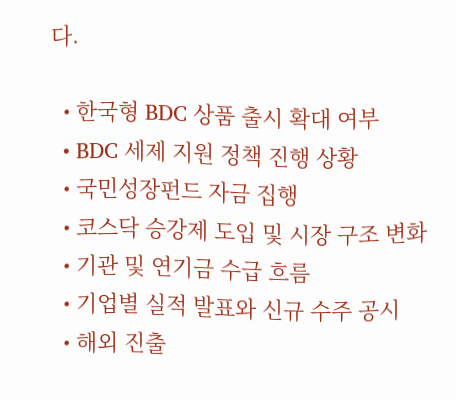다.

  • 한국형 BDC 상품 출시 확대 여부
  • BDC 세제 지원 정책 진행 상황
  • 국민성장펀드 자금 집행
  • 코스닥 승강제 도입 및 시장 구조 변화
  • 기관 및 연기금 수급 흐름
  • 기업별 실적 발표와 신규 수주 공시
  • 해외 진출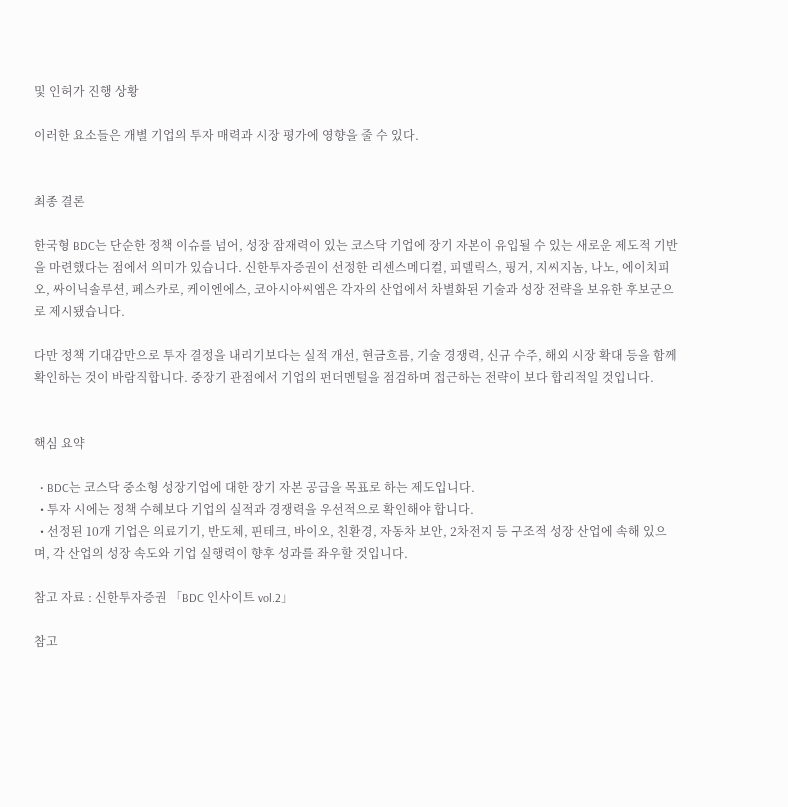및 인허가 진행 상황

이러한 요소들은 개별 기업의 투자 매력과 시장 평가에 영향을 줄 수 있다.


최종 결론

한국형 BDC는 단순한 정책 이슈를 넘어, 성장 잠재력이 있는 코스닥 기업에 장기 자본이 유입될 수 있는 새로운 제도적 기반을 마련했다는 점에서 의미가 있습니다. 신한투자증권이 선정한 리센스메디컬, 피델릭스, 핑거, 지씨지놈, 나노, 에이치피오, 싸이닉솔루션, 페스카로, 케이엔에스, 코아시아씨엠은 각자의 산업에서 차별화된 기술과 성장 전략을 보유한 후보군으로 제시됐습니다.

다만 정책 기대감만으로 투자 결정을 내리기보다는 실적 개선, 현금흐름, 기술 경쟁력, 신규 수주, 해외 시장 확대 등을 함께 확인하는 것이 바람직합니다. 중장기 관점에서 기업의 펀더멘털을 점검하며 접근하는 전략이 보다 합리적일 것입니다.


핵심 요약

  • BDC는 코스닥 중소형 성장기업에 대한 장기 자본 공급을 목표로 하는 제도입니다.
  • 투자 시에는 정책 수혜보다 기업의 실적과 경쟁력을 우선적으로 확인해야 합니다.
  • 선정된 10개 기업은 의료기기, 반도체, 핀테크, 바이오, 친환경, 자동차 보안, 2차전지 등 구조적 성장 산업에 속해 있으며, 각 산업의 성장 속도와 기업 실행력이 향후 성과를 좌우할 것입니다.

참고 자료 : 신한투자증권 「BDC 인사이트 vol.2」

참고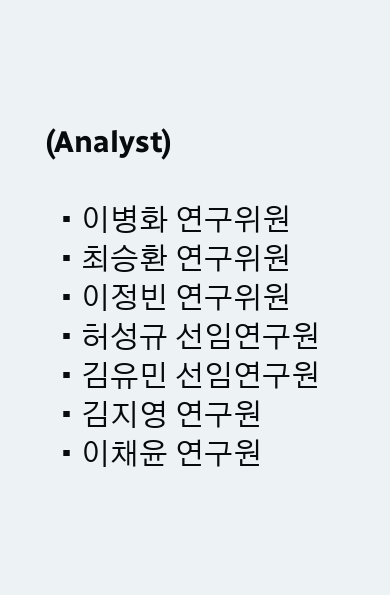(Analyst)

  • 이병화 연구위원
  • 최승환 연구위원
  • 이정빈 연구위원
  • 허성규 선임연구원
  • 김유민 선임연구원
  • 김지영 연구원
  • 이채윤 연구원